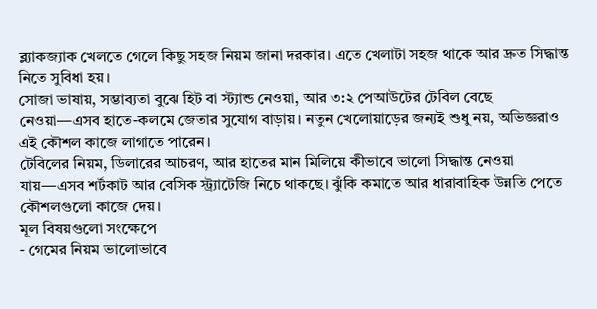ব্ল্যাকজ্যাক খেলতে গেলে কিছু সহজ নিয়ম জানা দরকার। এতে খেলাটা সহজ থাকে আর দ্রুত সিদ্ধান্ত নিতে সুবিধা হয়।
সোজা ভাষায়, সম্ভাব্যতা বুঝে হিট বা স্ট্যান্ড নেওয়া, আর ৩:২ পেআউটের টেবিল বেছে নেওয়া—এসব হাতে-কলমে জেতার সুযোগ বাড়ায়। নতুন খেলোয়াড়ের জন্যই শুধু নয়, অভিজ্ঞরাও এই কৌশল কাজে লাগাতে পারেন।
টেবিলের নিয়ম, ডিলারের আচরণ, আর হাতের মান মিলিয়ে কীভাবে ভালো সিদ্ধান্ত নেওয়া যায়—এসব শর্টকাট আর বেসিক স্ট্র্যাটেজি নিচে থাকছে। ঝুঁকি কমাতে আর ধারাবাহিক উন্নতি পেতে কৌশলগুলো কাজে দেয়।
মূল বিষয়গুলো সংক্ষেপে
- গেমের নিয়ম ভালোভাবে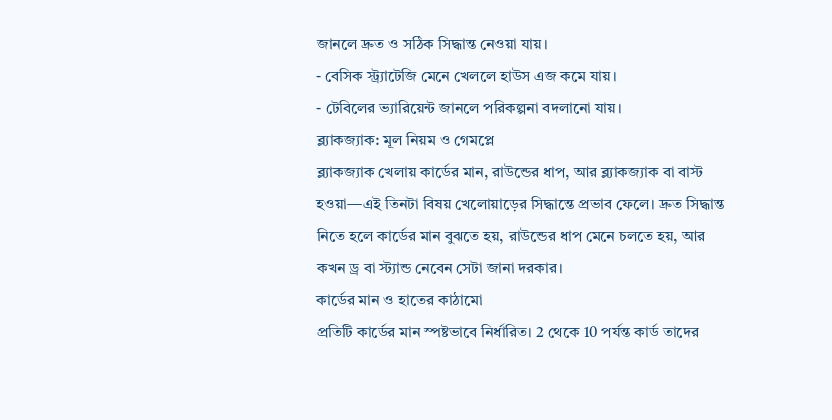জানলে দ্রুত ও সঠিক সিদ্ধান্ত নেওয়া যায়।
- বেসিক স্ট্র্যাটেজি মেনে খেললে হাউস এজ কমে যায়।
- টেবিলের ভ্যারিয়েন্ট জানলে পরিকল্পনা বদলানো যায়।
ব্ল্যাকজ্যাক: মূল নিয়ম ও গেমপ্লে
ব্ল্যাকজ্যাক খেলায় কার্ডের মান, রাউন্ডের ধাপ, আর ব্ল্যাকজ্যাক বা বাস্ট হওয়া—এই তিনটা বিষয় খেলোয়াড়ের সিদ্ধান্তে প্রভাব ফেলে। দ্রুত সিদ্ধান্ত নিতে হলে কার্ডের মান বুঝতে হয়, রাউন্ডের ধাপ মেনে চলতে হয়, আর কখন ড্র বা স্ট্যান্ড নেবেন সেটা জানা দরকার।
কার্ডের মান ও হাতের কাঠামো
প্রতিটি কার্ডের মান স্পষ্টভাবে নির্ধারিত। 2 থেকে 10 পর্যন্ত কার্ড তাদের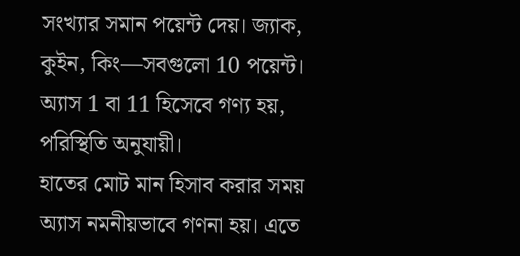সংখ্যার সমান পয়েন্ট দেয়। জ্যাক, কুইন, কিং—সবগুলো 10 পয়েন্ট। অ্যাস 1 বা 11 হিসেবে গণ্য হয়, পরিস্থিতি অনুযায়ী।
হাতের মোট মান হিসাব করার সময় অ্যাস নমনীয়ভাবে গণনা হয়। এতে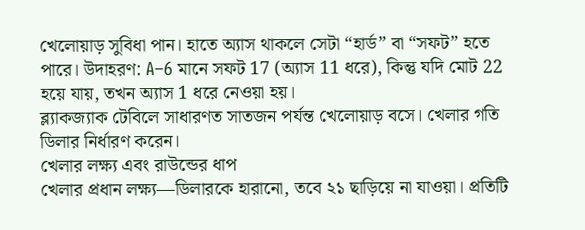খেলোয়াড় সুবিধা পান। হাতে অ্যাস থাকলে সেটা “হার্ড” বা “সফট” হতে পারে। উদাহরণ: A–6 মানে সফট 17 (অ্যাস 11 ধরে), কিন্তু যদি মোট 22 হয়ে যায়, তখন অ্যাস 1 ধরে নেওয়া হয়।
ব্ল্যাকজ্যাক টেবিলে সাধারণত সাতজন পর্যন্ত খেলোয়াড় বসে। খেলার গতি ডিলার নির্ধারণ করেন।
খেলার লক্ষ্য এবং রাউন্ডের ধাপ
খেলার প্রধান লক্ষ্য—ডিলারকে হারানো, তবে ২১ ছাড়িয়ে না যাওয়া। প্রতিটি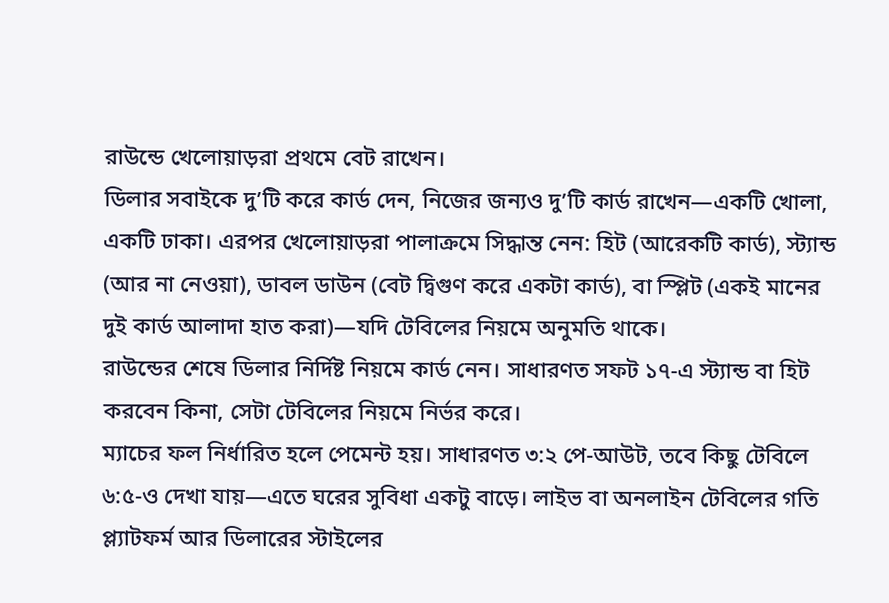রাউন্ডে খেলোয়াড়রা প্রথমে বেট রাখেন।
ডিলার সবাইকে দু’টি করে কার্ড দেন, নিজের জন্যও দু’টি কার্ড রাখেন—একটি খোলা, একটি ঢাকা। এরপর খেলোয়াড়রা পালাক্রমে সিদ্ধান্ত নেন: হিট (আরেকটি কার্ড), স্ট্যান্ড (আর না নেওয়া), ডাবল ডাউন (বেট দ্বিগুণ করে একটা কার্ড), বা স্প্লিট (একই মানের দুই কার্ড আলাদা হাত করা)—যদি টেবিলের নিয়মে অনুমতি থাকে।
রাউন্ডের শেষে ডিলার নির্দিষ্ট নিয়মে কার্ড নেন। সাধারণত সফট ১৭-এ স্ট্যান্ড বা হিট করবেন কিনা, সেটা টেবিলের নিয়মে নির্ভর করে।
ম্যাচের ফল নির্ধারিত হলে পেমেন্ট হয়। সাধারণত ৩:২ পে-আউট, তবে কিছু টেবিলে ৬:৫-ও দেখা যায়—এতে ঘরের সুবিধা একটু বাড়ে। লাইভ বা অনলাইন টেবিলের গতি প্ল্যাটফর্ম আর ডিলারের স্টাইলের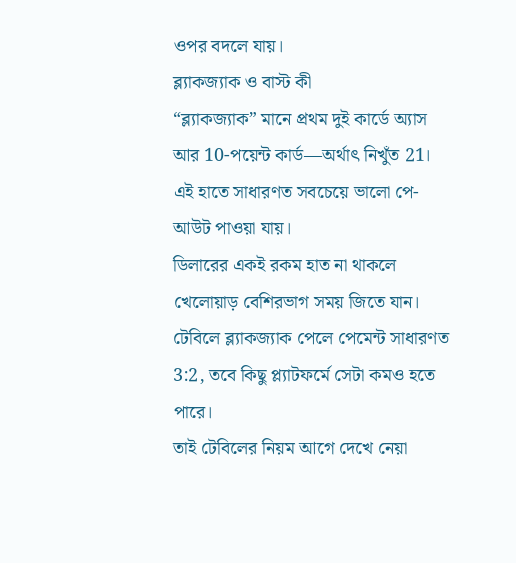ওপর বদলে যায়।
ব্ল্যাকজ্যাক ও বাস্ট কী
“ব্ল্যাকজ্যাক” মানে প্রথম দুই কার্ডে অ্যাস আর 10-পয়েন্ট কার্ড—অর্থাৎ নিখুঁত 21। এই হাতে সাধারণত সবচেয়ে ভালো পে-আউট পাওয়া যায়।
ডিলারের একই রকম হাত না থাকলে খেলোয়াড় বেশিরভাগ সময় জিতে যান। টেবিলে ব্ল্যাকজ্যাক পেলে পেমেন্ট সাধারণত 3:2, তবে কিছু প্ল্যাটফর্মে সেটা কমও হতে পারে।
তাই টেবিলের নিয়ম আগে দেখে নেয়া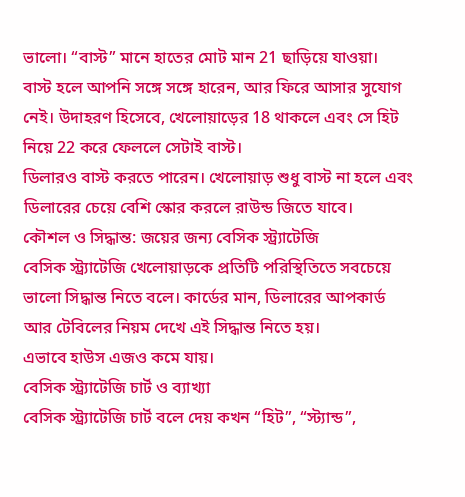ভালো। “বাস্ট” মানে হাতের মোট মান 21 ছাড়িয়ে যাওয়া।
বাস্ট হলে আপনি সঙ্গে সঙ্গে হারেন, আর ফিরে আসার সুযোগ নেই। উদাহরণ হিসেবে, খেলোয়াড়ের 18 থাকলে এবং সে হিট নিয়ে 22 করে ফেললে সেটাই বাস্ট।
ডিলারও বাস্ট করতে পারেন। খেলোয়াড় শুধু বাস্ট না হলে এবং ডিলারের চেয়ে বেশি স্কোর করলে রাউন্ড জিতে যাবে।
কৌশল ও সিদ্ধান্ত: জয়ের জন্য বেসিক স্ট্র্যাটেজি
বেসিক স্ট্র্যাটেজি খেলোয়াড়কে প্রতিটি পরিস্থিতিতে সবচেয়ে ভালো সিদ্ধান্ত নিতে বলে। কার্ডের মান, ডিলারের আপকার্ড আর টেবিলের নিয়ম দেখে এই সিদ্ধান্ত নিতে হয়।
এভাবে হাউস এজও কমে যায়।
বেসিক স্ট্র্যাটেজি চার্ট ও ব্যাখ্যা
বেসিক স্ট্র্যাটেজি চার্ট বলে দেয় কখন “হিট”, “স্ট্যান্ড”,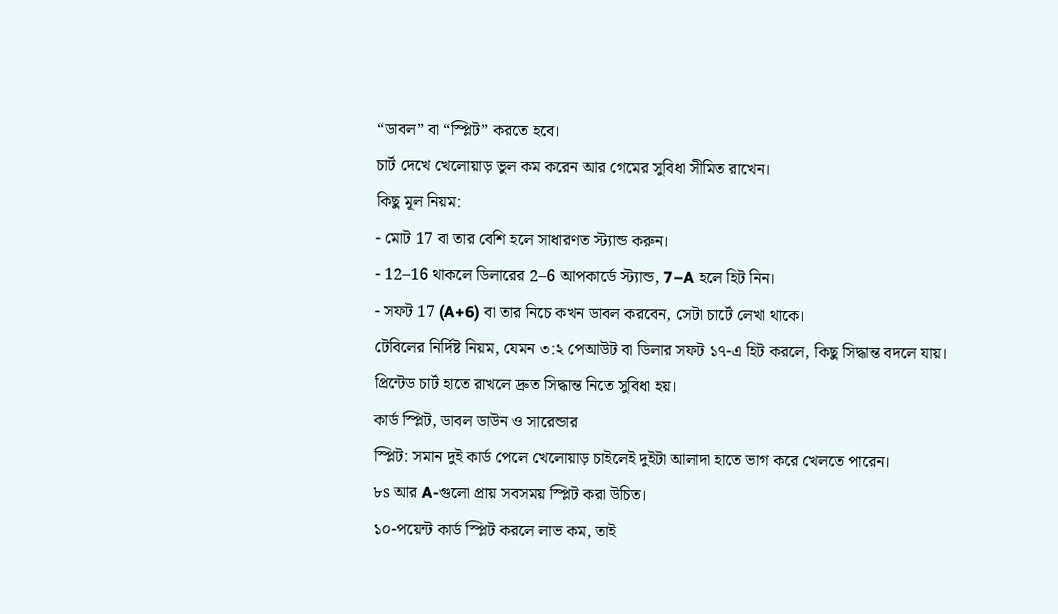“ডাবল” বা “স্প্লিট” করতে হবে।
চার্ট দেখে খেলোয়াড় ভুল কম করেন আর গেমের সুবিধা সীমিত রাখেন।
কিছু মূল নিয়ম:
- মোট 17 বা তার বেশি হলে সাধারণত স্ট্যান্ড করুন।
- 12–16 থাকলে ডিলারের 2–6 আপকার্ডে স্ট্যান্ড, 7–A হলে হিট নিন।
- সফট 17 (A+6) বা তার নিচে কখন ডাবল করবেন, সেটা চার্টে লেখা থাকে।
টেবিলের নির্দিষ্ট নিয়ম, যেমন ৩:২ পেআউট বা ডিলার সফট ১৭-এ হিট করলে, কিছু সিদ্ধান্ত বদলে যায়।
প্রিন্টেড চার্ট হাতে রাখলে দ্রুত সিদ্ধান্ত নিতে সুবিধা হয়।
কার্ড স্প্লিট, ডাবল ডাউন ও সারেন্ডার
স্প্লিট: সমান দুই কার্ড পেলে খেলোয়াড় চাইলেই দুইটা আলাদা হাতে ভাগ করে খেলতে পারেন।
৮s আর A-গুলো প্রায় সবসময় স্প্লিট করা উচিত।
১০-পয়েন্ট কার্ড স্প্লিট করলে লাভ কম, তাই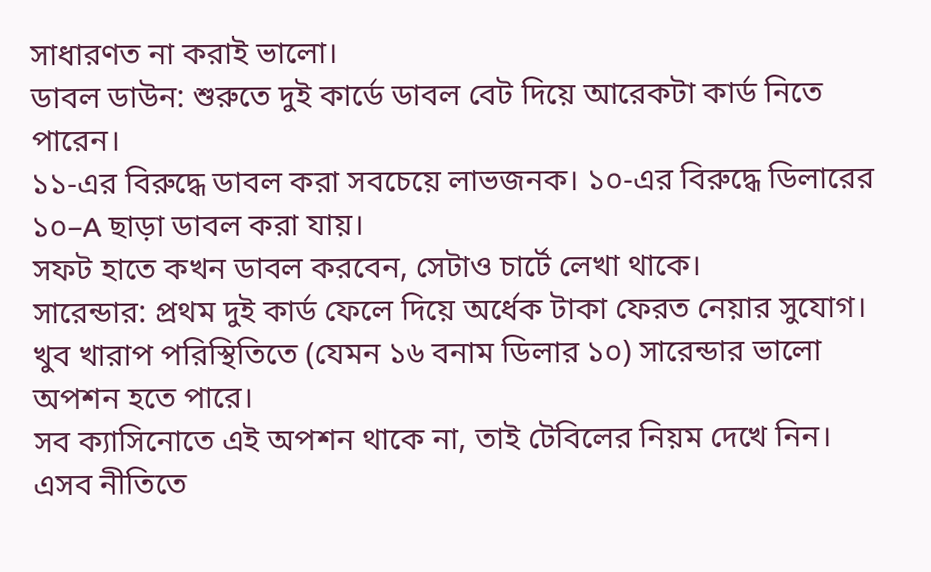সাধারণত না করাই ভালো।
ডাবল ডাউন: শুরুতে দুই কার্ডে ডাবল বেট দিয়ে আরেকটা কার্ড নিতে পারেন।
১১-এর বিরুদ্ধে ডাবল করা সবচেয়ে লাভজনক। ১০-এর বিরুদ্ধে ডিলারের ১০–A ছাড়া ডাবল করা যায়।
সফট হাতে কখন ডাবল করবেন, সেটাও চার্টে লেখা থাকে।
সারেন্ডার: প্রথম দুই কার্ড ফেলে দিয়ে অর্ধেক টাকা ফেরত নেয়ার সুযোগ।
খুব খারাপ পরিস্থিতিতে (যেমন ১৬ বনাম ডিলার ১০) সারেন্ডার ভালো অপশন হতে পারে।
সব ক্যাসিনোতে এই অপশন থাকে না, তাই টেবিলের নিয়ম দেখে নিন।
এসব নীতিতে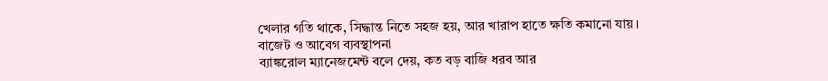খেলার গতি থাকে, সিদ্ধান্ত নিতে সহজ হয়, আর খারাপ হাতে ক্ষতি কমানো যায়।
বাজেট ও আবেগ ব্যবস্থাপনা
ব্যাঙ্করোল ম্যানেজমেন্ট বলে দেয়, কত বড় বাজি ধরব আর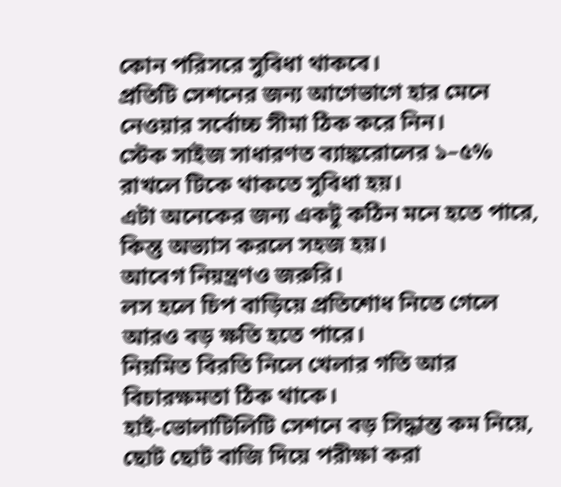কোন পরিসরে সুবিধা থাকবে।
প্রতিটি সেশনের জন্য আগেভাগে হার মেনে নেওয়ার সর্বোচ্চ সীমা ঠিক করে নিন।
স্টেক সাইজ সাধারণত ব্যাঙ্করোলের ১–৫% রাখলে টিকে থাকতে সুবিধা হয়।
এটা অনেকের জন্য একটু কঠিন মনে হতে পারে, কিন্তু অভ্যাস করলে সহজ হয়।
আবেগ নিয়ন্ত্রণও জরুরি।
লস হলে চিপ বাড়িয়ে প্রতিশোধ নিতে গেলে আরও বড় ক্ষতি হতে পারে।
নিয়মিত বিরতি নিলে খেলার গতি আর বিচারক্ষমতা ঠিক থাকে।
হাই-ভোলাটিলিটি সেশনে বড় সিদ্ধান্ত কম নিয়ে, ছোট ছোট বাজি দিয়ে পরীক্ষা করা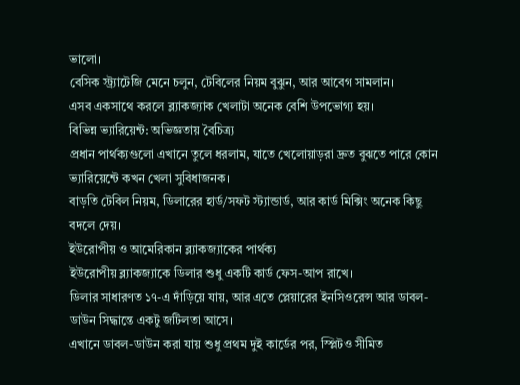ভালো।
বেসিক স্ট্র্যাটেজি মেনে চলুন, টেবিলের নিয়ম বুঝুন, আর আবেগ সামলান।
এসব একসাথে করলে ব্ল্যাকজ্যাক খেলাটা অনেক বেশি উপভোগ্য হয়।
বিভিন্ন ভ্যারিয়েন্ট: অভিজ্ঞতায় বৈচিত্র্য
প্রধান পার্থক্যগুলো এখানে তুলে ধরলাম, যাতে খেলোয়াড়রা দ্রুত বুঝতে পারে কোন ভ্যারিয়েন্টে কখন খেলা সুবিধাজনক।
বাড়তি টেবিল নিয়ম, ডিলারের হার্ড/সফট স্ট্যান্ডার্ড, আর কার্ড মিক্সিং অনেক কিছু বদলে দেয়।
ইউরোপীয় ও আমেরিকান ব্ল্যাকজ্যাকের পার্থক্য
ইউরোপীয় ব্ল্যাকজ্যাকে ডিলার শুধু একটি কার্ড ফেস-আপ রাখে।
ডিলার সাধারণত ১৭-এ দাঁড়িয়ে যায়, আর এতে প্লেয়ারের ইনসিওরেন্স আর ডাবল-ডাউন সিদ্ধান্তে একটু জটিলতা আসে।
এখানে ডাবল-ডাউন করা যায় শুধু প্রথম দুই কার্ডের পর, স্প্লিটও সীমিত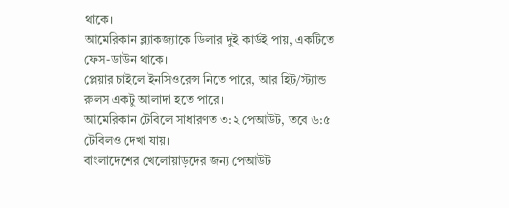থাকে।
আমেরিকান ব্ল্যাকজ্যাকে ডিলার দুই কার্ডই পায়, একটিতে ফেস-ডাউন থাকে।
প্লেয়ার চাইলে ইনসিওরেন্স নিতে পারে, আর হিট/স্ট্যান্ড রুলস একটু আলাদা হতে পারে।
আমেরিকান টেবিলে সাধারণত ৩:২ পেআউট, তবে ৬:৫ টেবিলও দেখা যায়।
বাংলাদেশের খেলোয়াড়দের জন্য পেআউট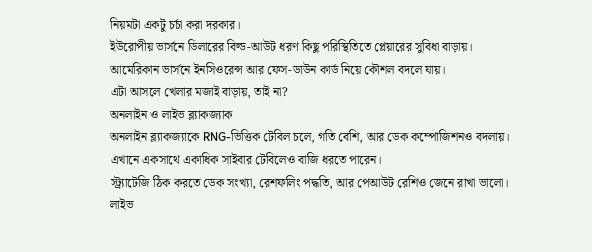নিয়মটা একটু চর্চা করা দরকার।
ইউরোপীয় ভার্সনে ডিলারের বিল্ড-আউট ধরণ কিছু পরিস্থিতিতে প্লেয়ারের সুবিধা বাড়ায়।
আমেরিকান ভার্সনে ইনসিওরেন্স আর ফেস-ডাউন কার্ড নিয়ে কৌশল বদলে যায়।
এটা আসলে খেলার মজাই বাড়ায়, তাই না?
অনলাইন ও লাইভ ব্ল্যাকজ্যাক
অনলাইন ব্ল্যাকজ্যাকে RNG-ভিত্তিক টেবিল চলে, গতি বেশি, আর ডেক কম্পোজিশনও বদলায়।
এখানে একসাথে একাধিক সাইবার টেবিলেও বাজি ধরতে পারেন।
স্ট্র্যাটেজি ঠিক করতে ডেক সংখ্যা, রেশফলিং পদ্ধতি, আর পেআউট রেশিও জেনে রাখা ভালো।
লাইভ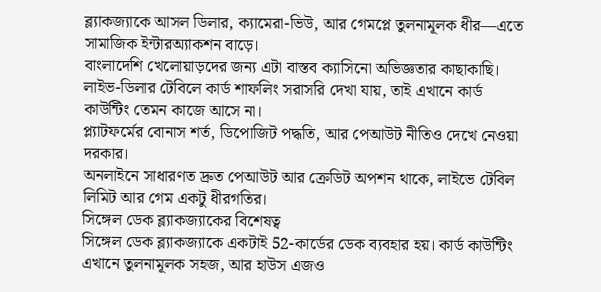ব্ল্যাকজ্যাকে আসল ডিলার, ক্যামেরা-ভিউ, আর গেমপ্লে তুলনামূলক ধীর—এতে সামাজিক ইন্টারঅ্যাকশন বাড়ে।
বাংলাদেশি খেলোয়াড়দের জন্য এটা বাস্তব ক্যাসিনো অভিজ্ঞতার কাছাকাছি।
লাইভ-ডিলার টেবিলে কার্ড শাফলিং সরাসরি দেখা যায়, তাই এখানে কার্ড কাউন্টিং তেমন কাজে আসে না।
প্ল্যাটফর্মের বোনাস শর্ত, ডিপোজিট পদ্ধতি, আর পেআউট নীতিও দেখে নেওয়া দরকার।
অনলাইনে সাধারণত দ্রুত পেআউট আর ক্রেডিট অপশন থাকে, লাইভে টেবিল লিমিট আর গেম একটু ধীরগতির।
সিঙ্গেল ডেক ব্ল্যাকজ্যাকের বিশেষত্ব
সিঙ্গেল ডেক ব্ল্যাকজ্যাকে একটাই 52-কার্ডের ডেক ব্যবহার হয়। কার্ড কাউন্টিং এখানে তুলনামূলক সহজ, আর হাউস এজও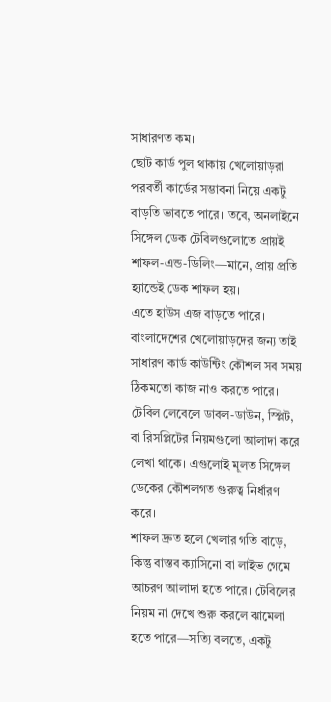সাধারণত কম।
ছোট কার্ড পুল থাকায় খেলোয়াড়রা পরবর্তী কার্ডের সম্ভাবনা নিয়ে একটু বাড়তি ভাবতে পারে। তবে, অনলাইনে সিঙ্গেল ডেক টেবিলগুলোতে প্রায়ই শাফল-এন্ড-ডিলিং—মানে, প্রায় প্রতি হ্যান্ডেই ডেক শাফল হয়।
এতে হাউস এজ বাড়তে পারে। বাংলাদেশের খেলোয়াড়দের জন্য তাই সাধারণ কার্ড কাউন্টিং কৌশল সব সময় ঠিকমতো কাজ নাও করতে পারে।
টেবিল লেবেলে ডাবল-ডাউন, স্প্লিট, বা রিসপ্লিটের নিয়মগুলো আলাদা করে লেখা থাকে। এগুলোই মূলত সিঙ্গেল ডেকের কৌশলগত গুরুত্ব নির্ধারণ করে।
শাফল দ্রুত হলে খেলার গতি বাড়ে, কিন্তু বাস্তব ক্যাসিনো বা লাইভ গেমে আচরণ আলাদা হতে পারে। টেবিলের নিয়ম না দেখে শুরু করলে ঝামেলা হতে পারে—সত্যি বলতে, একটু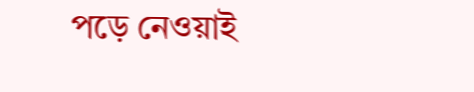পড়ে নেওয়াই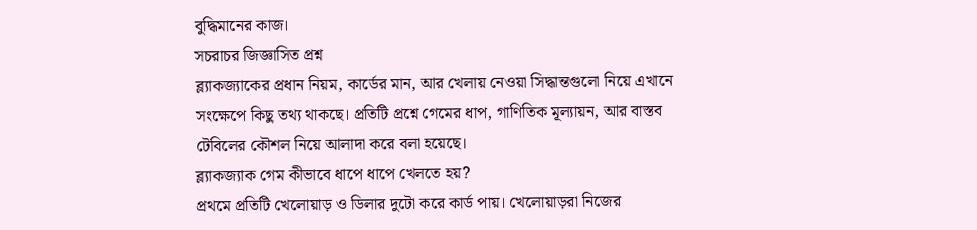বুদ্ধিমানের কাজ।
সচরাচর জিজ্ঞাসিত প্রশ্ন
ব্ল্যাকজ্যাকের প্রধান নিয়ম, কার্ডের মান, আর খেলায় নেওয়া সিদ্ধান্তগুলো নিয়ে এখানে সংক্ষেপে কিছু তথ্য থাকছে। প্রতিটি প্রশ্নে গেমের ধাপ, গাণিতিক মূল্যায়ন, আর বাস্তব টেবিলের কৌশল নিয়ে আলাদা করে বলা হয়েছে।
ব্ল্যাকজ্যাক গেম কীভাবে ধাপে ধাপে খেলতে হয়?
প্রথমে প্রতিটি খেলোয়াড় ও ডিলার দুটো করে কার্ড পায়। খেলোয়াড়রা নিজের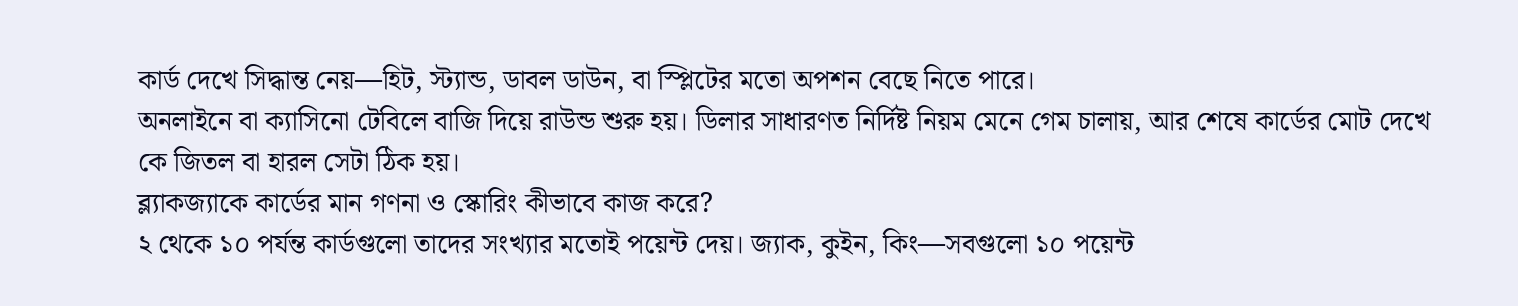কার্ড দেখে সিদ্ধান্ত নেয়—হিট, স্ট্যান্ড, ডাবল ডাউন, বা স্প্লিটের মতো অপশন বেছে নিতে পারে।
অনলাইনে বা ক্যাসিনো টেবিলে বাজি দিয়ে রাউন্ড শুরু হয়। ডিলার সাধারণত নির্দিষ্ট নিয়ম মেনে গেম চালায়, আর শেষে কার্ডের মোট দেখে কে জিতল বা হারল সেটা ঠিক হয়।
ব্ল্যাকজ্যাকে কার্ডের মান গণনা ও স্কোরিং কীভাবে কাজ করে?
২ থেকে ১০ পর্যন্ত কার্ডগুলো তাদের সংখ্যার মতোই পয়েন্ট দেয়। জ্যাক, কুইন, কিং—সবগুলো ১০ পয়েন্ট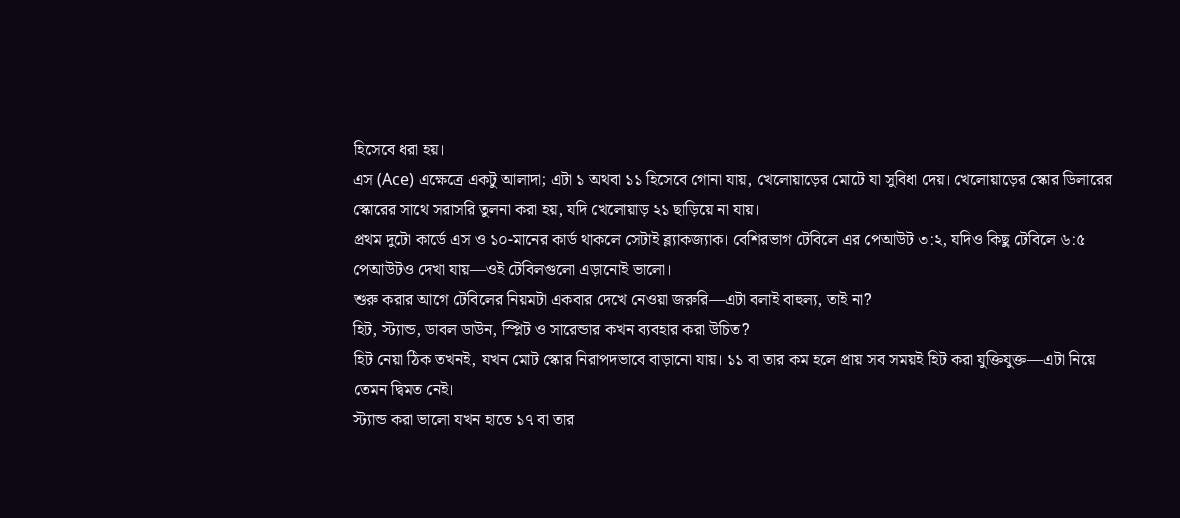হিসেবে ধরা হয়।
এস (Ace) এক্ষেত্রে একটু আলাদা; এটা ১ অথবা ১১ হিসেবে গোনা যায়, খেলোয়াড়ের মোটে যা সুবিধা দেয়। খেলোয়াড়ের স্কোর ডিলারের স্কোরের সাথে সরাসরি তুলনা করা হয়, যদি খেলোয়াড় ২১ ছাড়িয়ে না যায়।
প্রথম দুটো কার্ডে এস ও ১০-মানের কার্ড থাকলে সেটাই ব্ল্যাকজ্যাক। বেশিরভাগ টেবিলে এর পেআউট ৩:২, যদিও কিছু টেবিলে ৬:৫ পেআউটও দেখা যায়—ওই টেবিলগুলো এড়ানোই ভালো।
শুরু করার আগে টেবিলের নিয়মটা একবার দেখে নেওয়া জরুরি—এটা বলাই বাহুল্য, তাই না?
হিট, স্ট্যান্ড, ডাবল ডাউন, স্প্লিট ও সারেন্ডার কখন ব্যবহার করা উচিত?
হিট নেয়া ঠিক তখনই, যখন মোট স্কোর নিরাপদভাবে বাড়ানো যায়। ১১ বা তার কম হলে প্রায় সব সময়ই হিট করা যুক্তিযুক্ত—এটা নিয়ে তেমন দ্বিমত নেই।
স্ট্যান্ড করা ভালো যখন হাতে ১৭ বা তার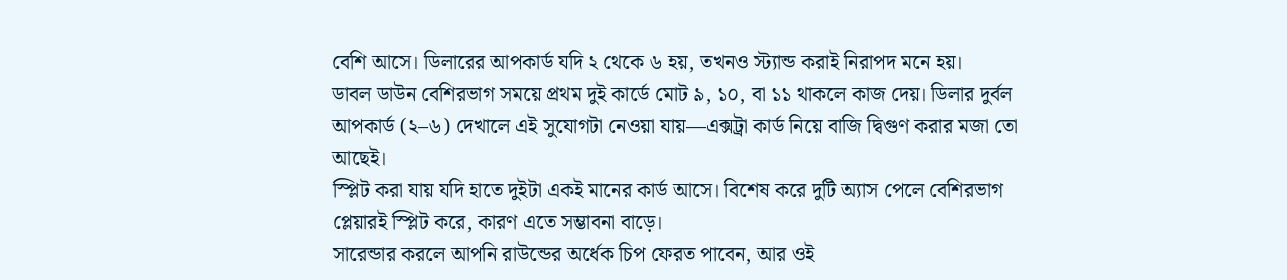বেশি আসে। ডিলারের আপকার্ড যদি ২ থেকে ৬ হয়, তখনও স্ট্যান্ড করাই নিরাপদ মনে হয়।
ডাবল ডাউন বেশিরভাগ সময়ে প্রথম দুই কার্ডে মোট ৯, ১০, বা ১১ থাকলে কাজ দেয়। ডিলার দুর্বল আপকার্ড (২–৬) দেখালে এই সুযোগটা নেওয়া যায়—এক্সট্রা কার্ড নিয়ে বাজি দ্বিগুণ করার মজা তো আছেই।
স্প্লিট করা যায় যদি হাতে দুইটা একই মানের কার্ড আসে। বিশেষ করে দুটি অ্যাস পেলে বেশিরভাগ প্লেয়ারই স্প্লিট করে, কারণ এতে সম্ভাবনা বাড়ে।
সারেন্ডার করলে আপনি রাউন্ডের অর্ধেক চিপ ফেরত পাবেন, আর ওই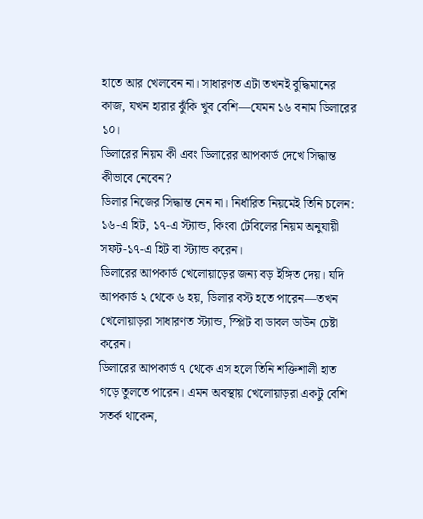হাতে আর খেলবেন না। সাধারণত এটা তখনই বুদ্ধিমানের কাজ, যখন হারার ঝুঁকি খুব বেশি—যেমন ১৬ বনাম ডিলারের ১০।
ডিলারের নিয়ম কী এবং ডিলারের আপকার্ড দেখে সিদ্ধান্ত কীভাবে নেবেন?
ডিলার নিজের সিদ্ধান্ত নেন না। নির্ধারিত নিয়মেই তিনি চলেন: ১৬-এ হিট, ১৭-এ স্ট্যান্ড, কিংবা টেবিলের নিয়ম অনুযায়ী সফট-১৭-এ হিট বা স্ট্যান্ড করেন।
ডিলারের আপকার্ড খেলোয়াড়ের জন্য বড় ইঙ্গিত দেয়। যদি আপকার্ড ২ থেকে ৬ হয়, ডিলার বস্ট হতে পারেন—তখন খেলোয়াড়রা সাধারণত স্ট্যান্ড, স্প্লিট বা ডাবল ডাউন চেষ্টা করেন।
ডিলারের আপকার্ড ৭ থেকে এস হলে তিনি শক্তিশালী হাত গড়ে তুলতে পারেন। এমন অবস্থায় খেলোয়াড়রা একটু বেশি সতর্ক থাকেন,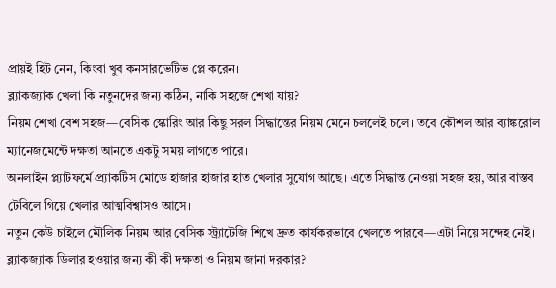প্রায়ই হিট নেন, কিংবা খুব কনসারভেটিভ প্লে করেন।
ব্ল্যাকজ্যাক খেলা কি নতুনদের জন্য কঠিন, নাকি সহজে শেখা যায়?
নিয়ম শেখা বেশ সহজ—বেসিক স্কোরিং আর কিছু সরল সিদ্ধান্তের নিয়ম মেনে চললেই চলে। তবে কৌশল আর ব্যাঙ্করোল ম্যানেজমেন্টে দক্ষতা আনতে একটু সময় লাগতে পারে।
অনলাইন প্ল্যাটফর্মে প্র্যাকটিস মোডে হাজার হাজার হাত খেলার সুযোগ আছে। এতে সিদ্ধান্ত নেওয়া সহজ হয়, আর বাস্তব টেবিলে গিয়ে খেলার আত্মবিশ্বাসও আসে।
নতুন কেউ চাইলে মৌলিক নিয়ম আর বেসিক স্ট্র্যাটেজি শিখে দ্রুত কার্যকরভাবে খেলতে পারবে—এটা নিয়ে সন্দেহ নেই।
ব্ল্যাকজ্যাক ডিলার হওয়ার জন্য কী কী দক্ষতা ও নিয়ম জানা দরকার?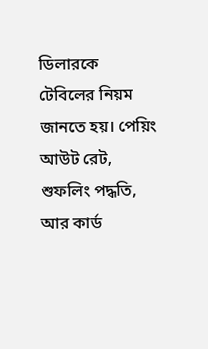ডিলারকে টেবিলের নিয়ম জানতে হয়। পেয়িং আউট রেট, শুফলিং পদ্ধতি, আর কার্ড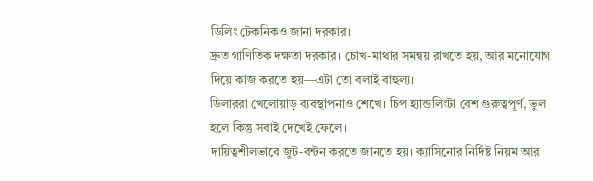ডিলিং টেকনিকও জানা দরকার।
দ্রুত গাণিতিক দক্ষতা দরকার। চোখ-মাথার সমন্বয় রাখতে হয়, আর মনোযোগ দিয়ে কাজ করতে হয়—এটা তো বলাই বাহুল্য।
ডিলাররা খেলোয়াড় ব্যবস্থাপনাও শেখে। চিপ হ্যান্ডলিংটা বেশ গুরুত্বপূর্ণ, ভুল হলে কিন্তু সবাই দেখেই ফেলে।
দায়িত্বশীলভাবে জুট-বন্টন করতে জানতে হয়। ক্যাসিনোর নির্দিষ্ট নিয়ম আর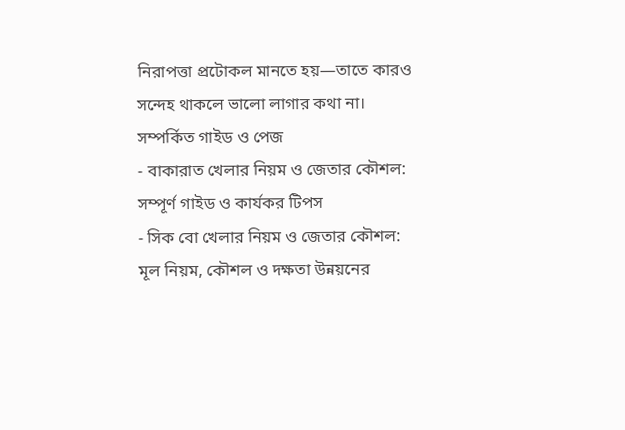নিরাপত্তা প্রটোকল মানতে হয়—তাতে কারও সন্দেহ থাকলে ভালো লাগার কথা না।
সম্পর্কিত গাইড ও পেজ
- বাকারাত খেলার নিয়ম ও জেতার কৌশল: সম্পূর্ণ গাইড ও কার্যকর টিপস
- সিক বো খেলার নিয়ম ও জেতার কৌশল: মূল নিয়ম, কৌশল ও দক্ষতা উন্নয়নের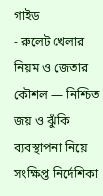গাইড
- রুলেট খেলার নিয়ম ও জেতার কৌশল — নিশ্চিত জয় ও ঝুঁকি ব্যবস্থাপনা নিয়ে সংক্ষিপ্ত নির্দেশিকা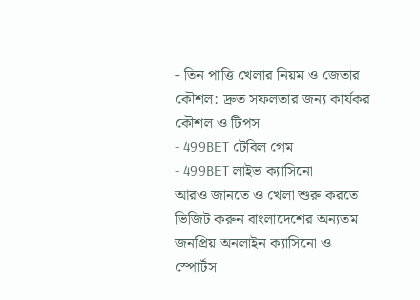- তিন পাত্তি খেলার নিয়ম ও জেতার কৌশল: দ্রুত সফলতার জন্য কার্যকর কৌশল ও টিপস
- 499BET টেবিল গেম
- 499BET লাইভ ক্যাসিনো
আরও জানতে ও খেলা শুরু করতে ভিজিট করুন বাংলাদেশের অন্যতম জনপ্রিয় অনলাইন ক্যাসিনো ও স্পোর্টস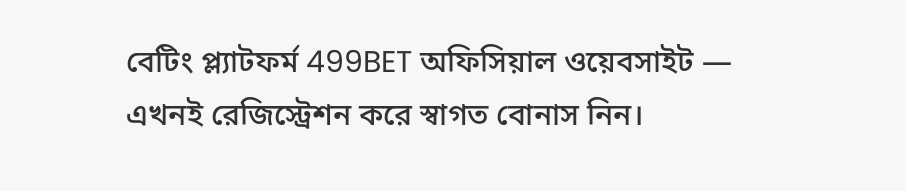বেটিং প্ল্যাটফর্ম 499BET অফিসিয়াল ওয়েবসাইট — এখনই রেজিস্ট্রেশন করে স্বাগত বোনাস নিন।